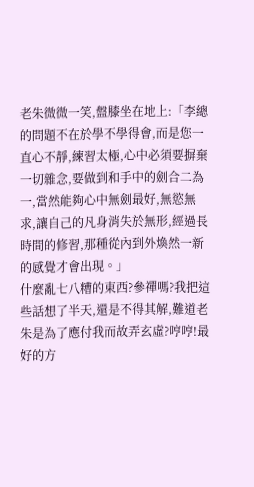老朱微微一笑,盤膝坐在地上:「李總的問題不在於學不學得會,而是您一直心不靜,練習太極,心中必須要摒棄一切雜念,要做到和手中的劍合二為一,當然能夠心中無劍最好,無慾無求,讓自己的凡身消失於無形,經過長時間的修習,那種從內到外煥然一新的感覺才會出現。」
什麼亂七八糟的東西?參禪嗎?我把這些話想了半天,還是不得其解,難道老朱是為了應付我而故弄玄虛?哼哼!最好的方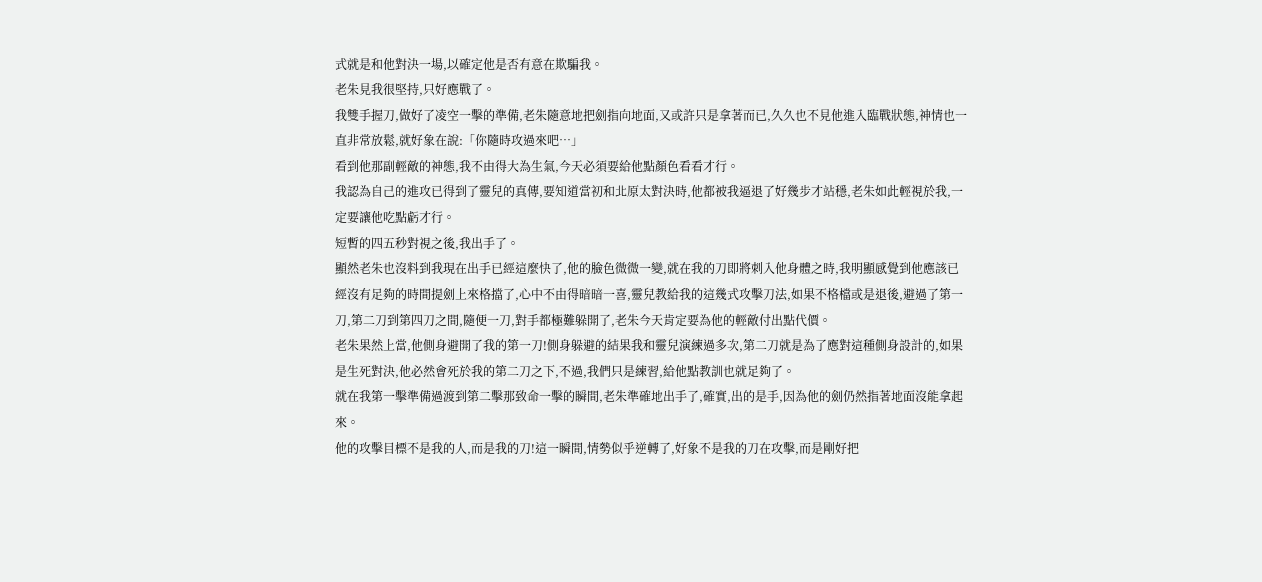式就是和他對決一場,以確定他是否有意在欺騙我。
老朱見我很堅持,只好應戰了。
我雙手握刀,做好了凌空一擊的準備,老朱隨意地把劍指向地面,又或許只是拿著而已,久久也不見他進入臨戰狀態,神情也一直非常放鬆,就好象在說:「你隨時攻過來吧…」
看到他那副輕敵的神態,我不由得大為生氣,今天必須要給他點顏色看看才行。
我認為自己的進攻已得到了靈兒的真傳,要知道當初和北原太對決時,他都被我逼退了好幾步才站穩,老朱如此輕視於我,一定要讓他吃點虧才行。
短暫的四五秒對視之後,我出手了。
顯然老朱也沒料到我現在出手已經這麼快了,他的臉色微微一變,就在我的刀即將刺入他身體之時,我明顯感覺到他應該已經沒有足夠的時間提劍上來格擋了,心中不由得暗暗一喜,靈兒教給我的這幾式攻擊刀法,如果不格檔或是退後,避過了第一刀,第二刀到第四刀之間,隨便一刀,對手都極難躲開了,老朱今天肯定要為他的輕敵付出點代價。
老朱果然上當,他側身避開了我的第一刀!側身躲避的結果我和靈兒演練過多次,第二刀就是為了應對這種側身設計的,如果是生死對決,他必然會死於我的第二刀之下,不過,我們只是練習,給他點教訓也就足夠了。
就在我第一擊準備過渡到第二擊那致命一擊的瞬間,老朱準確地出手了,確實,出的是手,因為他的劍仍然指著地面沒能拿起來。
他的攻擊目標不是我的人,而是我的刀!這一瞬間,情勢似乎逆轉了,好象不是我的刀在攻擊,而是剛好把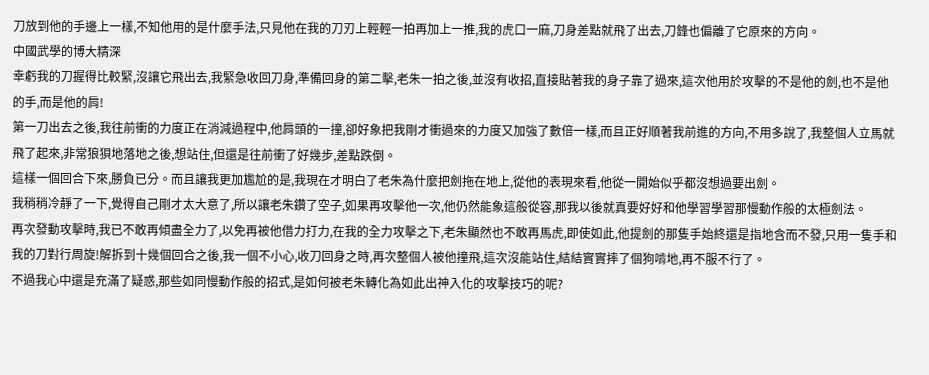刀放到他的手邊上一樣,不知他用的是什麼手法,只見他在我的刀刃上輕輕一拍再加上一推,我的虎口一麻,刀身差點就飛了出去,刀鋒也偏離了它原來的方向。
中國武學的博大精深
幸虧我的刀握得比較緊,沒讓它飛出去,我緊急收回刀身,準備回身的第二擊,老朱一拍之後,並沒有收招,直接貼著我的身子靠了過來,這次他用於攻擊的不是他的劍,也不是他的手,而是他的肩!
第一刀出去之後,我往前衝的力度正在消減過程中,他肩頭的一撞,卻好象把我剛才衝過來的力度又加強了數倍一樣,而且正好順著我前進的方向,不用多說了,我整個人立馬就飛了起來,非常狼狽地落地之後,想站住,但還是往前衝了好幾步,差點跌倒。
這樣一個回合下來,勝負已分。而且讓我更加尷尬的是,我現在才明白了老朱為什麼把劍拖在地上,從他的表現來看,他從一開始似乎都沒想過要出劍。
我稍稍冷靜了一下,覺得自己剛才太大意了,所以讓老朱鑽了空子,如果再攻擊他一次,他仍然能象這般從容,那我以後就真要好好和他學習學習那慢動作般的太極劍法。
再次發動攻擊時,我已不敢再傾盡全力了,以免再被他借力打力,在我的全力攻擊之下,老朱顯然也不敢再馬虎,即使如此,他提劍的那隻手始終還是指地含而不發,只用一隻手和我的刀對行周旋!解拆到十幾個回合之後,我一個不小心,收刀回身之時,再次整個人被他撞飛,這次沒能站住,結結實實摔了個狗啃地,再不服不行了。
不過我心中還是充滿了疑惑,那些如同慢動作般的招式,是如何被老朱轉化為如此出神入化的攻擊技巧的呢?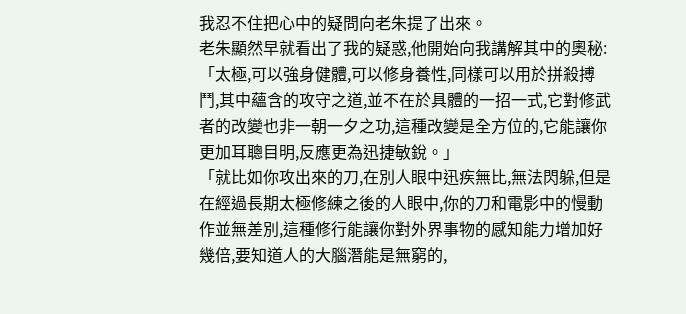我忍不住把心中的疑問向老朱提了出來。
老朱顯然早就看出了我的疑惑,他開始向我講解其中的奧秘:「太極,可以強身健體,可以修身養性,同樣可以用於拼殺搏鬥,其中蘊含的攻守之道,並不在於具體的一招一式,它對修武者的改變也非一朝一夕之功,這種改變是全方位的,它能讓你更加耳聰目明,反應更為迅捷敏銳。」
「就比如你攻出來的刀,在別人眼中迅疾無比,無法閃躲,但是在經過長期太極修練之後的人眼中,你的刀和電影中的慢動作並無差別,這種修行能讓你對外界事物的感知能力增加好幾倍,要知道人的大腦潛能是無窮的,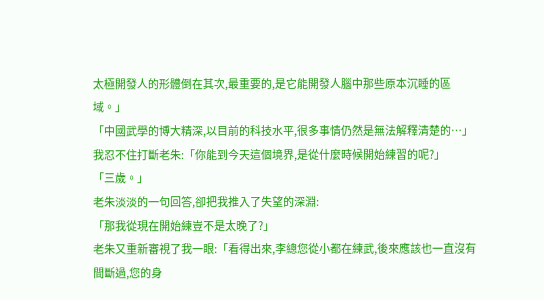太極開發人的形體倒在其次,最重要的,是它能開發人腦中那些原本沉睡的區域。」
「中國武學的博大精深,以目前的科技水平,很多事情仍然是無法解釋清楚的…」
我忍不住打斷老朱:「你能到今天這個境界,是從什麼時候開始練習的呢?」
「三歲。」
老朱淡淡的一句回答,卻把我推入了失望的深淵:
「那我從現在開始練豈不是太晚了?」
老朱又重新審視了我一眼:「看得出來,李總您從小都在練武,後來應該也一直沒有間斷過,您的身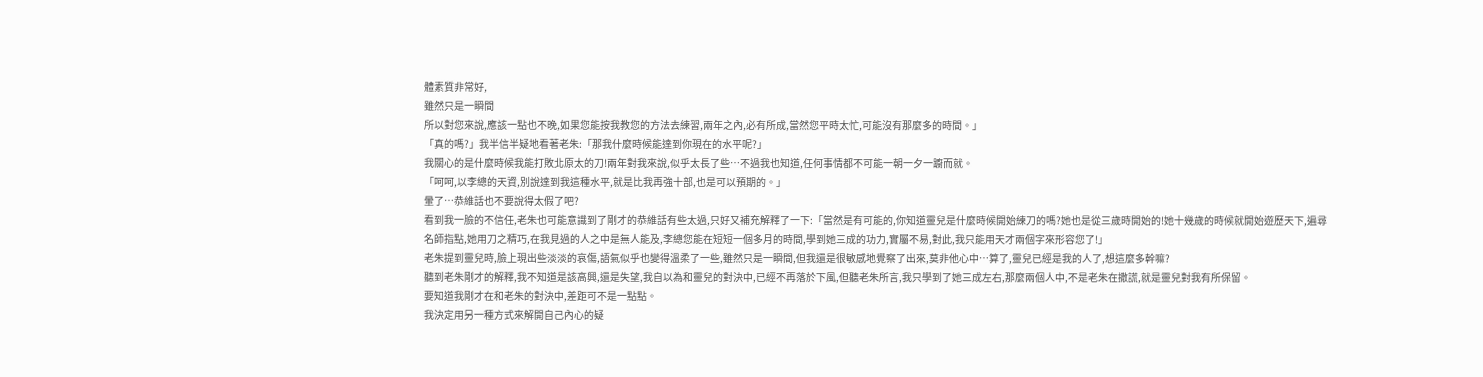體素質非常好,
雖然只是一瞬間
所以對您來說,應該一點也不晚,如果您能按我教您的方法去練習,兩年之內,必有所成,當然您平時太忙,可能沒有那麼多的時間。」
「真的嗎?」我半信半疑地看著老朱:「那我什麼時候能達到你現在的水平呢?」
我關心的是什麼時候我能打敗北原太的刀!兩年對我來說,似乎太長了些…不過我也知道,任何事情都不可能一朝一夕一躕而就。
「呵呵,以李總的天資,別說達到我這種水平,就是比我再強十部,也是可以預期的。」
暈了…恭維話也不要說得太假了吧?
看到我一臉的不信任,老朱也可能意識到了剛才的恭維話有些太過,只好又補充解釋了一下:「當然是有可能的,你知道靈兒是什麼時候開始練刀的嗎?她也是從三歲時開始的!她十幾歲的時候就開始遊歷天下,遍尋名師指點,她用刀之精巧,在我見過的人之中是無人能及,李總您能在短短一個多月的時間,學到她三成的功力,實屬不易,對此,我只能用天才兩個字來形容您了!」
老朱提到靈兒時,臉上現出些淡淡的哀傷,語氣似乎也變得溫柔了一些,雖然只是一瞬間,但我還是很敏感地覺察了出來,莫非他心中…算了,靈兒已經是我的人了,想這麼多幹嘛?
聽到老朱剛才的解釋,我不知道是該高興,還是失望,我自以為和靈兒的對決中,已經不再落於下風,但聽老朱所言,我只學到了她三成左右,那麼兩個人中,不是老朱在撒謊,就是靈兒對我有所保留。
要知道我剛才在和老朱的對決中,差距可不是一點點。
我決定用另一種方式來解開自己內心的疑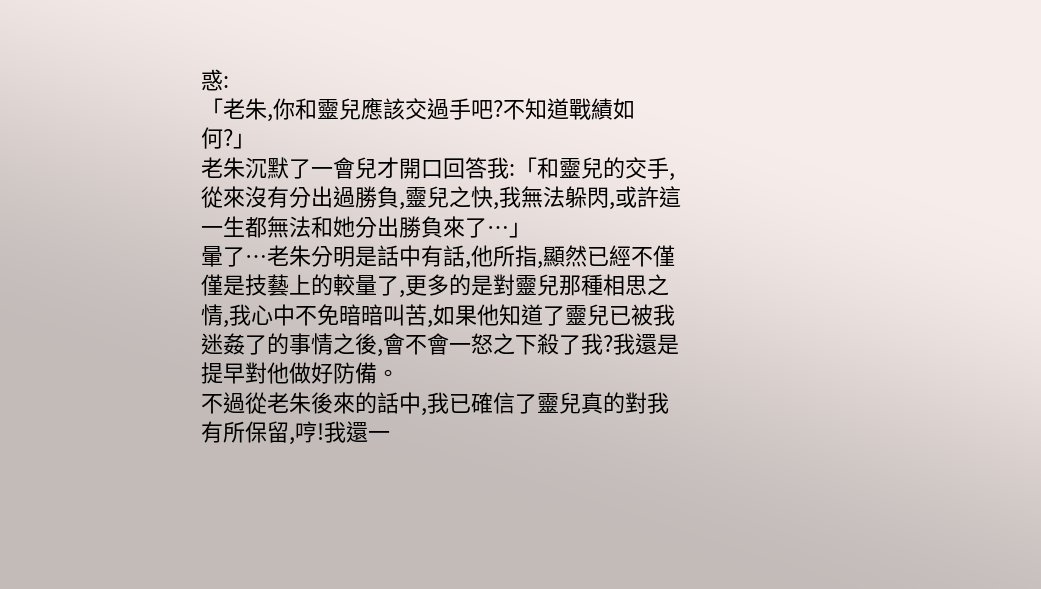惑:
「老朱,你和靈兒應該交過手吧?不知道戰績如何?」
老朱沉默了一會兒才開口回答我:「和靈兒的交手,從來沒有分出過勝負,靈兒之快,我無法躲閃,或許這一生都無法和她分出勝負來了…」
暈了…老朱分明是話中有話,他所指,顯然已經不僅僅是技藝上的較量了,更多的是對靈兒那種相思之情,我心中不免暗暗叫苦,如果他知道了靈兒已被我迷姦了的事情之後,會不會一怒之下殺了我?我還是提早對他做好防備。
不過從老朱後來的話中,我已確信了靈兒真的對我有所保留,哼!我還一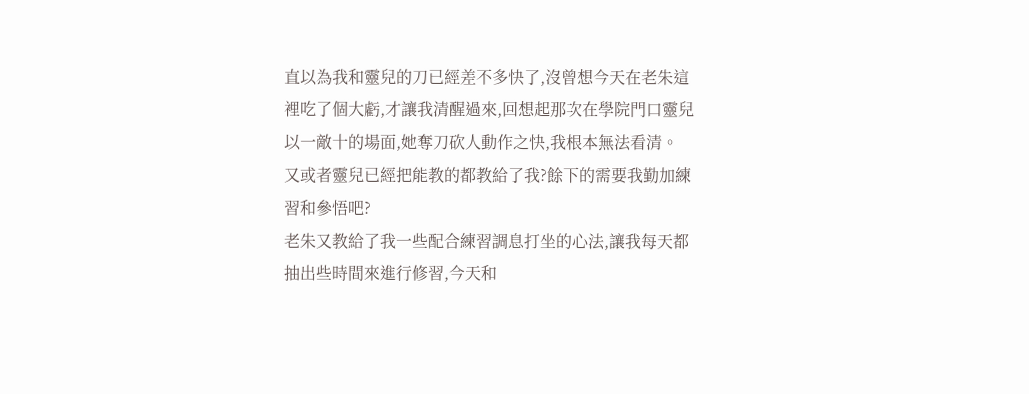直以為我和靈兒的刀已經差不多快了,沒曾想今天在老朱這裡吃了個大虧,才讓我清醒過來,回想起那次在學院門口靈兒以一敵十的場面,她奪刀砍人動作之快,我根本無法看清。
又或者靈兒已經把能教的都教給了我?餘下的需要我勤加練習和參悟吧?
老朱又教給了我一些配合練習調息打坐的心法,讓我每天都抽出些時間來進行修習,今天和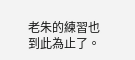老朱的練習也到此為止了。